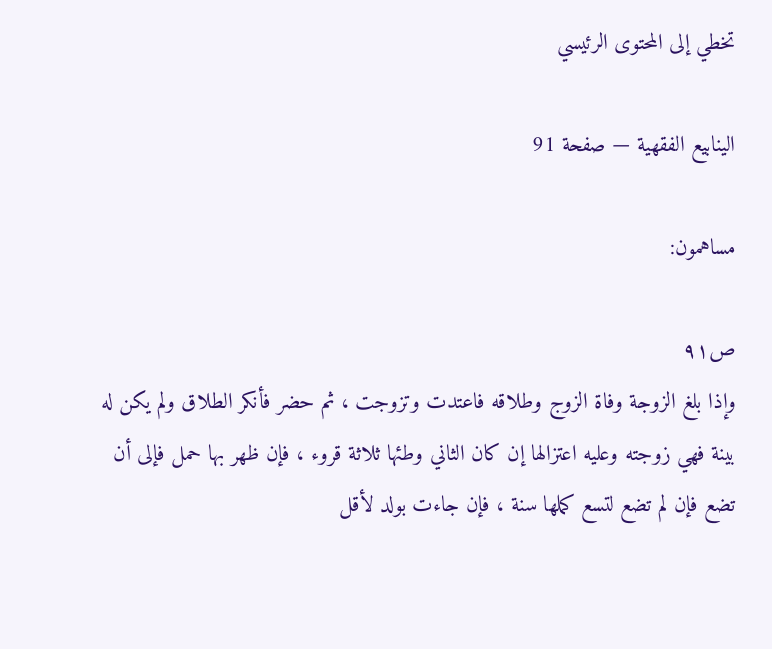تخطي إلى المحتوى الرئيسي

الينابيع الفقهية — صفحة 91

مساهمون:

ص٩١
وإذا بلغ الزوجة وفاة الزوج وطلاقه فاعتدت وتزوجت ، ثم حضر فأنكر الطلاق ولم يكن له بينة فهي زوجته وعليه اعتزالها إن كان الثاني وطئها ثلاثة قروء ، فإن ظهر بها حمل فإلى أن تضع فإن لم تضع لتسع كملها سنة ، فإن جاءت بولد لأقل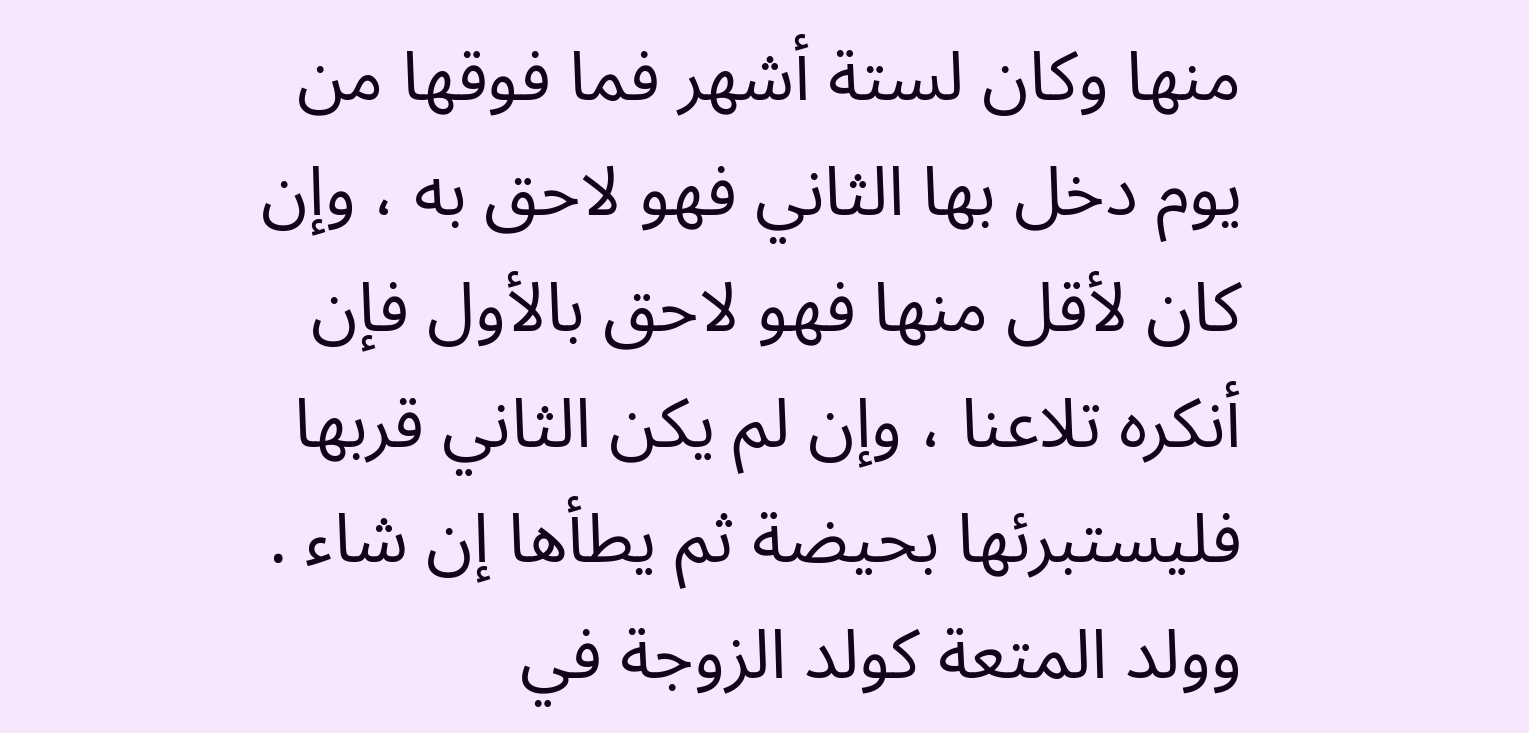منها وكان لستة أشهر فما فوقها من يوم دخل بها الثاني فهو لاحق به ، وإن كان لأقل منها فهو لاحق بالأول فإن أنكره تلاعنا ، وإن لم يكن الثاني قربها فليستبرئها بحيضة ثم يطأها إن شاء . وولد المتعة كولد الزوجة في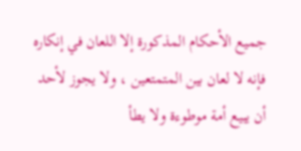جميع الأحكام المذكورة إلا اللعان في إنكاره فإنه لا لعان بين المتمتعين ، ولا يجوز لأحد أن يبيع أمة موطوءة ولا يطأ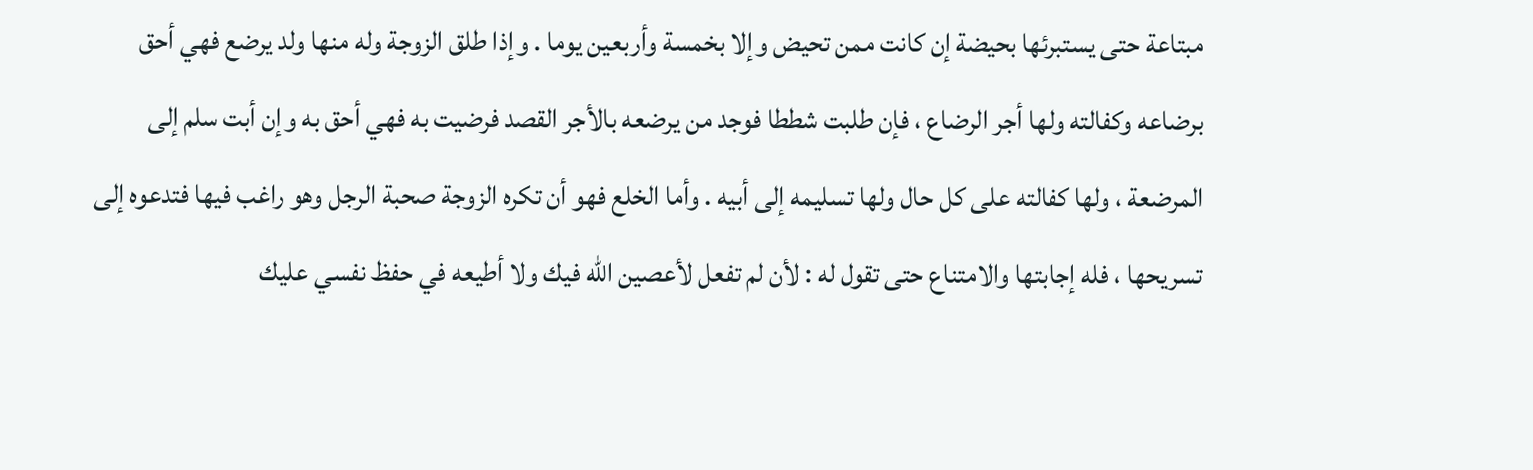مبتاعة حتى يستبرئها بحيضة إن كانت ممن تحيض وإلا بخمسة وأربعين يوما . وإذا طلق الزوجة وله منها ولد يرضع فهي أحق برضاعه وكفالته ولها أجر الرضاع ، فإن طلبت شططا فوجد من يرضعه بالأجر القصد فرضيت به فهي أحق به وإن أبت سلم إلى المرضعة ، ولها كفالته على كل حال ولها تسليمه إلى أبيه . وأما الخلع فهو أن تكره الزوجة صحبة الرجل وهو راغب فيها فتدعوه إلى تسريحها ، فله إجابتها والامتناع حتى تقول له : لأن لم تفعل لأعصين الله فيك ولا أطيعه في حفظ نفسي عليك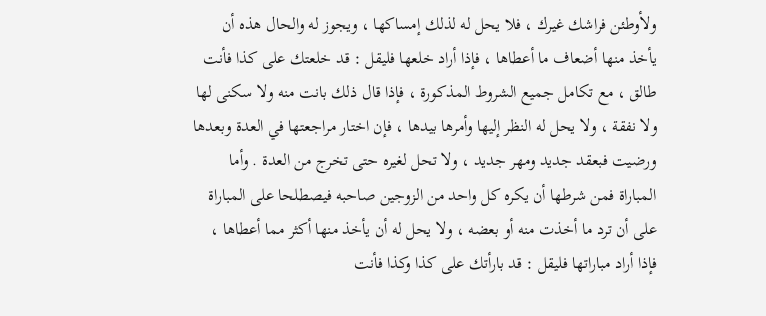ولأوطئن فراشك غيرك ، فلا يحل له لذلك إمساكها ، ويجوز له والحال هذه أن يأخذ منها أضعاف ما أعطاها ، فإذا أراد خلعها فليقل : قد خلعتك على كذا فأنت طالق ، مع تكامل جميع الشروط المذكورة ، فإذا قال ذلك بانت منه ولا سكنى لها ولا نفقة ، ولا يحل له النظر إليها وأمرها بيدها ، فإن اختار مراجعتها في العدة وبعدها ورضيت فبعقد جديد ومهر جديد ، ولا تحل لغيره حتى تخرج من العدة . وأما المباراة فمن شرطها أن يكره كل واحد من الزوجين صاحبه فيصطلحا على المباراة على أن ترد ما أخذت منه أو بعضه ، ولا يحل له أن يأخذ منها أكثر مما أعطاها ، فإذا أراد مباراتها فليقل : قد بارأتك على كذا وكذا فأنت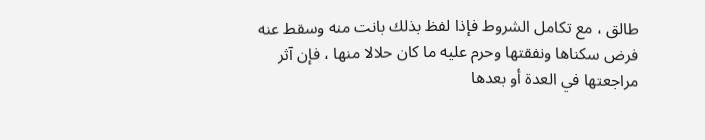طالق ، مع تكامل الشروط فإذا لفظ بذلك بانت منه وسقط عنه فرض سكناها ونفقتها وحرم عليه ما كان حلالا منها ، فإن آثر مراجعتها في العدة أو بعدها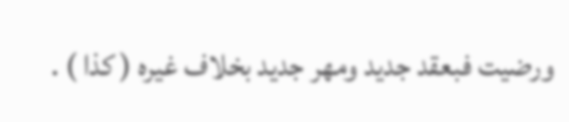ورضيت فبعقد جديد ومهر جديد بخلاف غيره ( كذا ) .